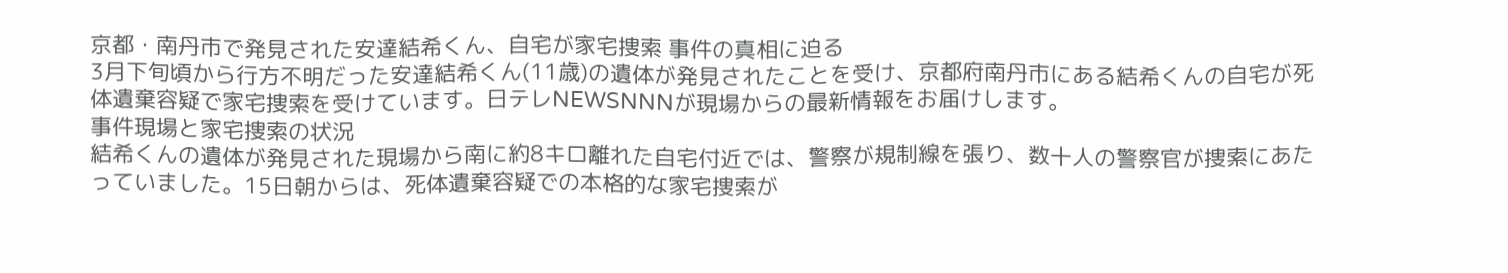京都・南丹市で発見された安達結希くん、自宅が家宅捜索 事件の真相に迫る
3月下旬頃から行方不明だった安達結希くん(11歳)の遺体が発見されたことを受け、京都府南丹市にある結希くんの自宅が死体遺棄容疑で家宅捜索を受けています。日テレNEWSNNNが現場からの最新情報をお届けします。
事件現場と家宅捜索の状況
結希くんの遺体が発見された現場から南に約8キロ離れた自宅付近では、警察が規制線を張り、数十人の警察官が捜索にあたっていました。15日朝からは、死体遺棄容疑での本格的な家宅捜索が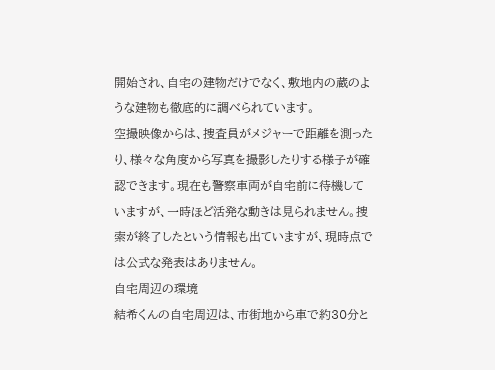開始され、自宅の建物だけでなく、敷地内の蔵のような建物も徹底的に調べられています。
空撮映像からは、捜査員がメジャーで距離を測ったり、様々な角度から写真を撮影したりする様子が確認できます。現在も警察車両が自宅前に待機していますが、一時ほど活発な動きは見られません。捜索が終了したという情報も出ていますが、現時点では公式な発表はありません。
自宅周辺の環境
結希くんの自宅周辺は、市街地から車で約30分と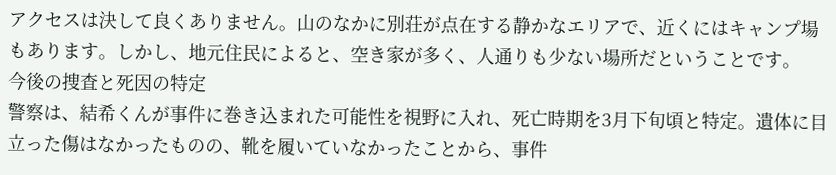アクセスは決して良くありません。山のなかに別荘が点在する静かなエリアで、近くにはキャンプ場もあります。しかし、地元住民によると、空き家が多く、人通りも少ない場所だということです。
今後の捜査と死因の特定
警察は、結希くんが事件に巻き込まれた可能性を視野に入れ、死亡時期を3月下旬頃と特定。遺体に目立った傷はなかったものの、靴を履いていなかったことから、事件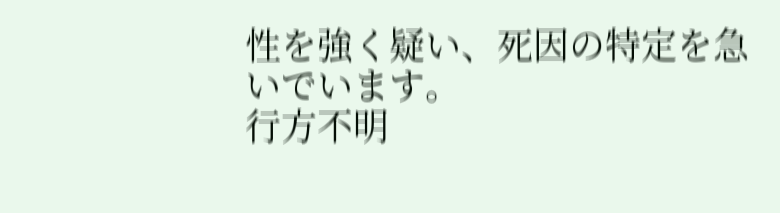性を強く疑い、死因の特定を急いでいます。
行方不明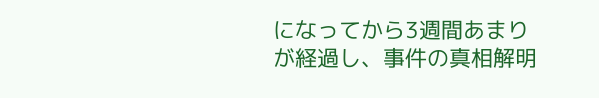になってから3週間あまりが経過し、事件の真相解明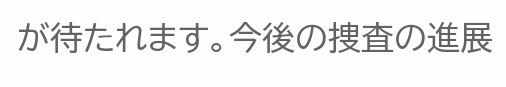が待たれます。今後の捜査の進展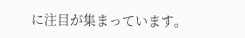に注目が集まっています。